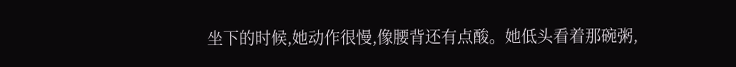坐下的时候,她动作很慢,像腰背还有点酸。她低头看着那碗粥,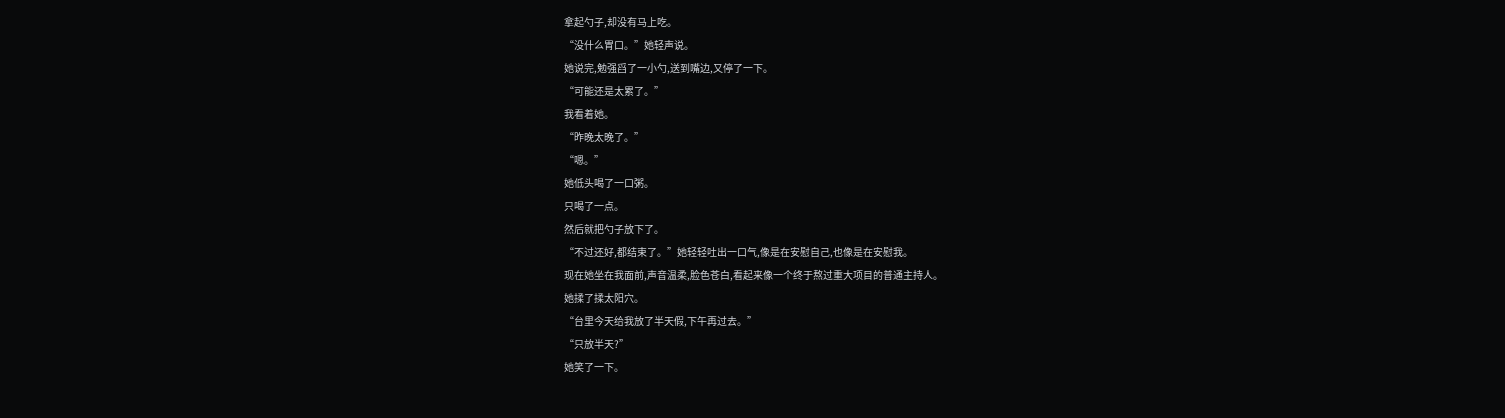拿起勺子,却没有马上吃。
“没什么胃口。”她轻声说。
她说完,勉强舀了一小勺,送到嘴边,又停了一下。
“可能还是太累了。”
我看着她。
“昨晚太晚了。”
“嗯。”
她低头喝了一口粥。
只喝了一点。
然后就把勺子放下了。
“不过还好,都结束了。”她轻轻吐出一口气,像是在安慰自己,也像是在安慰我。
现在她坐在我面前,声音温柔,脸色苍白,看起来像一个终于熬过重大项目的普通主持人。
她揉了揉太阳穴。
“台里今天给我放了半天假,下午再过去。”
“只放半天?”
她笑了一下。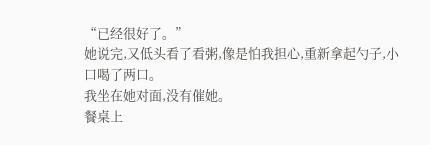“已经很好了。”
她说完,又低头看了看粥,像是怕我担心,重新拿起勺子,小口喝了两口。
我坐在她对面,没有催她。
餐桌上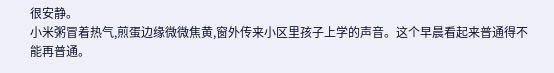很安静。
小米粥冒着热气,煎蛋边缘微微焦黄,窗外传来小区里孩子上学的声音。这个早晨看起来普通得不能再普通。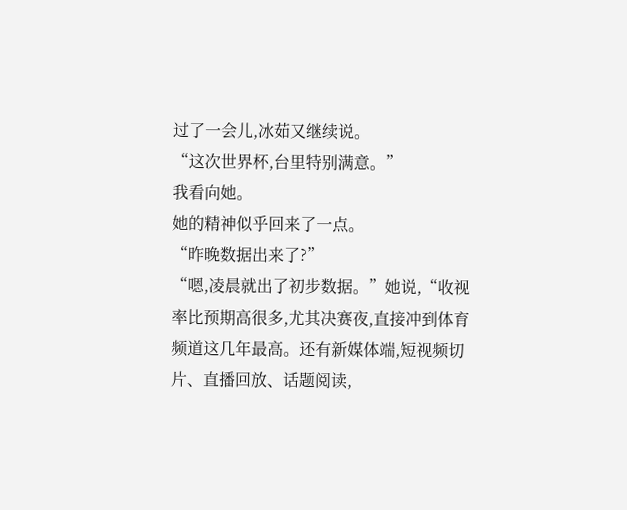过了一会儿,冰茹又继续说。
“这次世界杯,台里特别满意。”
我看向她。
她的精神似乎回来了一点。
“昨晚数据出来了?”
“嗯,凌晨就出了初步数据。”她说,“收视率比预期高很多,尤其决赛夜,直接冲到体育频道这几年最高。还有新媒体端,短视频切片、直播回放、话题阅读,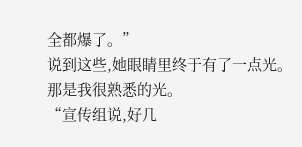全都爆了。”
说到这些,她眼睛里终于有了一点光。
那是我很熟悉的光。
“宣传组说,好几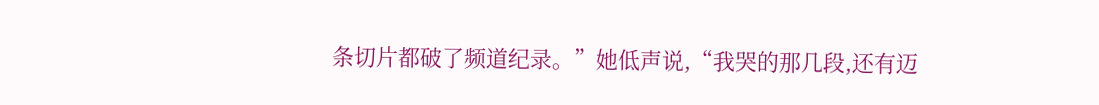条切片都破了频道纪录。”她低声说,“我哭的那几段,还有迈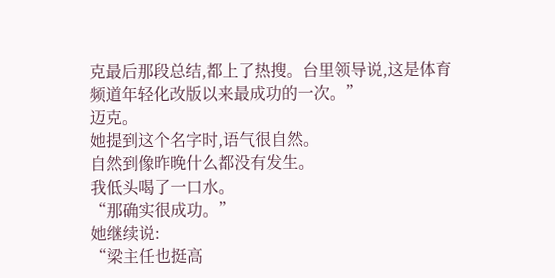克最后那段总结,都上了热搜。台里领导说,这是体育频道年轻化改版以来最成功的一次。”
迈克。
她提到这个名字时,语气很自然。
自然到像昨晚什么都没有发生。
我低头喝了一口水。
“那确实很成功。”
她继续说:
“梁主任也挺高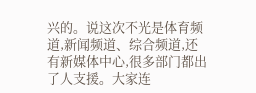兴的。说这次不光是体育频道,新闻频道、综合频道,还有新媒体中心,很多部门都出了人支援。大家连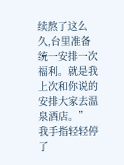续熬了这么久,台里准备统一安排一次福利。就是我上次和你说的安排大家去温泉酒店。”
我手指轻轻停了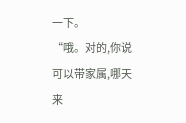一下。
“哦。对的,你说可以带家属,哪天来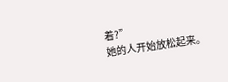着?”
她的人开始放松起来。